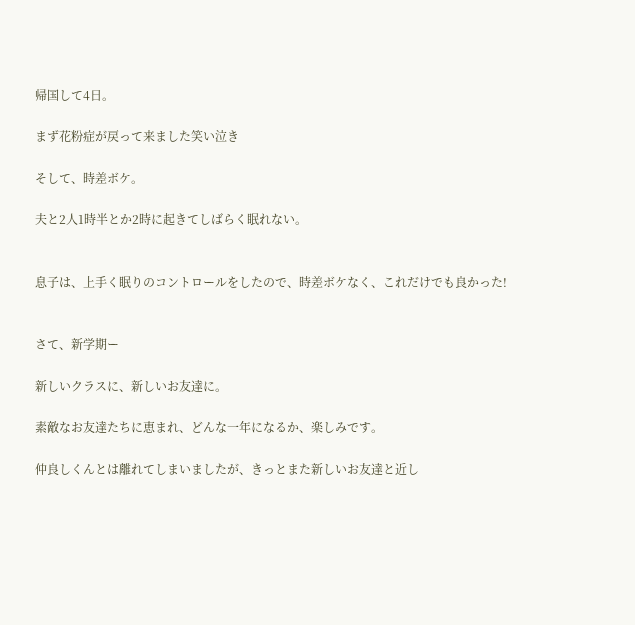帰国して4日。

まず花粉症が戻って来ました笑い泣き

そして、時差ボケ。

夫と2人1時半とか2時に起きてしばらく眠れない。


息子は、上手く眠りのコントロールをしたので、時差ボケなく、これだけでも良かった!


さて、新学期ー

新しいクラスに、新しいお友達に。

素敵なお友達たちに恵まれ、どんな一年になるか、楽しみです。

仲良しくんとは離れてしまいましたが、きっとまた新しいお友達と近し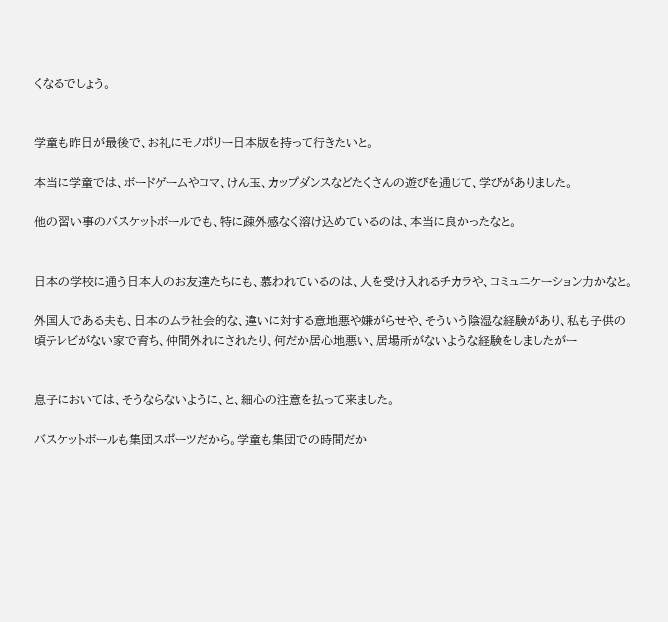くなるでしょう。


学童も昨日が最後で、お礼にモノポリー日本版を持って行きたいと。

本当に学童では、ボードゲームやコマ、けん玉、カップダンスなどたくさんの遊びを通じて、学びがありました。

他の習い事のバスケットボールでも、特に疎外感なく溶け込めているのは、本当に良かったなと。


日本の学校に通う日本人のお友達たちにも、慕われているのは、人を受け入れるチカラや、コミュニケーション力かなと。

外国人である夫も、日本のムラ社会的な、違いに対する意地悪や嫌がらせや、そういう陰湿な経験があり、私も子供の頃テレビがない家で育ち、仲間外れにされたり、何だか居心地悪い、居場所がないような経験をしましたがー


息子においては、そうならないように、と、細心の注意を払って来ました。

バスケットボールも集団スポーツだから。学童も集団での時間だか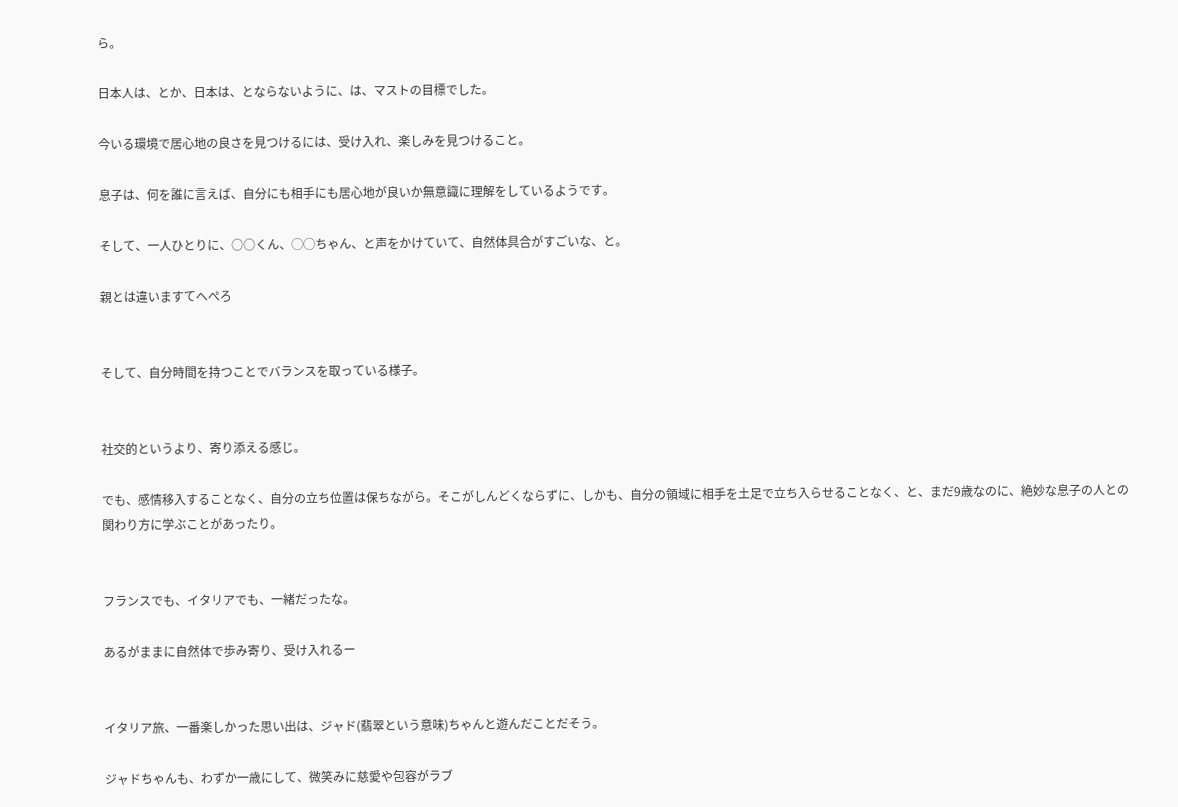ら。

日本人は、とか、日本は、とならないように、は、マストの目標でした。

今いる環境で居心地の良さを見つけるには、受け入れ、楽しみを見つけること。

息子は、何を誰に言えば、自分にも相手にも居心地が良いか無意識に理解をしているようです。

そして、一人ひとりに、○○くん、◯◯ちゃん、と声をかけていて、自然体具合がすごいな、と。

親とは違いますてへぺろ


そして、自分時間を持つことでバランスを取っている様子。


社交的というより、寄り添える感じ。

でも、感情移入することなく、自分の立ち位置は保ちながら。そこがしんどくならずに、しかも、自分の領域に相手を土足で立ち入らせることなく、と、まだ9歳なのに、絶妙な息子の人との関わり方に学ぶことがあったり。


フランスでも、イタリアでも、一緒だったな。

あるがままに自然体で歩み寄り、受け入れるー


イタリア旅、一番楽しかった思い出は、ジャド(翡翠という意味)ちゃんと遊んだことだそう。

ジャドちゃんも、わずか一歳にして、微笑みに慈愛や包容がラブ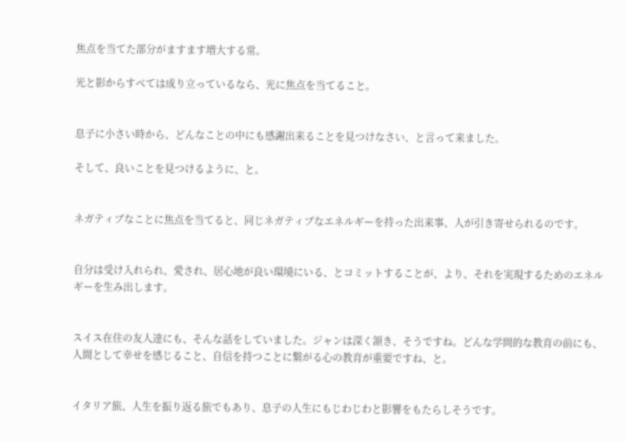焦点を当てた部分がますます増大する常。

光と影からすべては成り立っているなら、光に焦点を当てること。


息子に小さい時から、どんなことの中にも感謝出来ることを見つけなさい、と言って来ました。

そして、良いことを見つけるように、と。


ネガティブなことに焦点を当てると、同じネガティブなエネルギーを持った出来事、人が引き寄せられるのです。


自分は受け入れられ、愛され、居心地が良い環境にいる、とコミットすることが、より、それを実現するためのエネルギーを生み出します。


スイス在住の友人達にも、そんな話をしていました。ジャンは深く頷き、そうですね。どんな学問的な教育の前にも、人間として幸せを感じること、自信を持つことに繋がる心の教育が重要ですね、と。


イタリア旅、人生を振り返る旅でもあり、息子の人生にもじわじわと影響をもたらしそうです。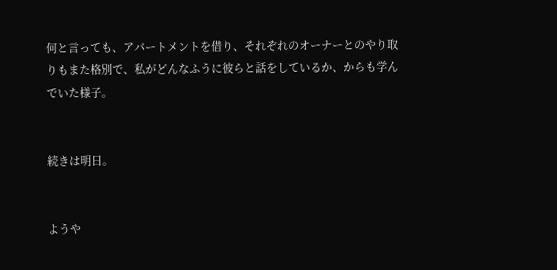何と言っても、アパートメントを借り、それぞれのオーナーとのやり取りもまた格別で、私がどんなふうに彼らと話をしているか、からも学んでいた様子。


続きは明日。


ようや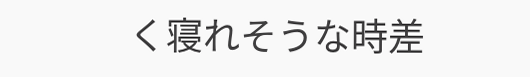く寝れそうな時差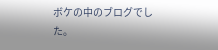ボケの中のブログでした。